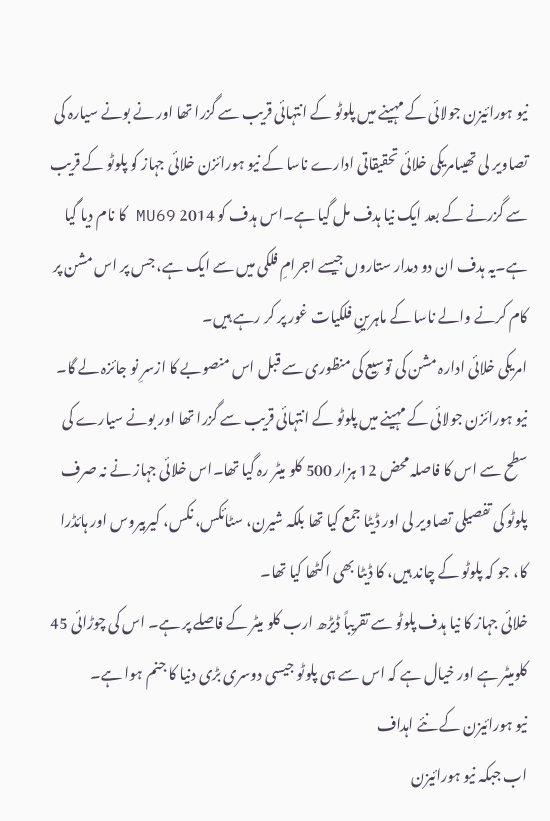نیو ہورائیزن جولائی کے مہینے میں پلوٹو کے انتہائی قریب سے گزرا تھا اور نے بونے سیارہ کی تصاویر لی تھیںامریکی خلائی تحقیقاتی ادارے ناسا کے نیو ہورائزن خلائی جہاز کو پلوٹو کے قریب سے گزرنے کے بعد ایک نیا ہدف مل گیا ہے۔اس ہدف کو 2014 MU69 کا نام دیا گیا ہے۔یہ ہدف ان دو دمدار ستاروں جیسے اجرامِ فلکی میں سے ایک ہے، جس پر اس مشن پر کام کرنے والے ناسا کے ماہرینِ فلکیات غور پر کر رہے ہیں۔
امریکی خلائی ادارہ مشن کی توسیع کی منظوری سے قبل اس منصوبے کا ازسرِ نو جائزہ لے گا۔ نیو ہورائزن جولائی کے مہینے میں پلوٹو کے انتہائی قریب سے گزرا تھا اور بونے سیارے کی سطح سے اس کا فاصلہ محض 12 ہزار 500 کلو میٹر رہ گیا تھا۔اس خلائی جہاز نے نہ صرف پلوٹو کی تفصیلی تصاویر لی اور ڈیٹا جمع کیا تھا بلکہ شیرن، سٹائکس، نکس، کیربیروس اور ہائڈرا کا، جو کہ پلوٹو کے چاند ہیں، کا ڈیٹا بھی اکٹھا کیا تھا۔
خلائی جہاز کا نیا ہدف پلوٹو سے تقریباً ڈیڑھ ارب کلو میٹر کے فاصلے پر ہے۔ اس کی چوڑائی 45 کلومیٹر ہے اور خیال ہے کہ اس سے ہی پلوٹو جیسی دوسری بڑی دنیا کا جنم ہوا ہے۔
نیو ہورائیزن کے نئے اہداف
اب جبکہ نیو ہورائیزن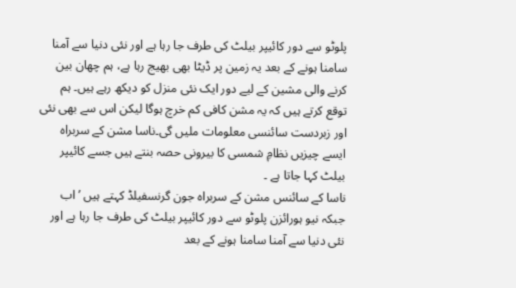پلوٹو سے دور کائیپر بیلٹ کی طرف جا رہا ہے اور نئی دنیا سے آمنا سامنا ہونے کے بعد یہ زمین پر ڈیٹا بھی بھیج رہا ہے، ہم چھان بین کرنے والی مشین کے لیے دور ایک نئی منزل کو دیکھ رہے ہیں۔ ہم توقع کرتے ہیں کہ یہ مشن کافی کم خرچ ہوگا لیکن اس سے بھی نئی اور زبردست سائنسی معلومات ملیں گی۔ناسا مشن کے سربراہ ایسے چیزیں نظامِ شمسی کا بیرونی حصہ بنتے ہیں جسے کائیپر بیلٹ کہا جاتا ہے ۔
ناسا کے سائنس مشن کے سربراہ جون گرنسفیلڈ کہتے ہیں ’اب جبکہ نیو ہورائزن پلوٹو سے دور کائیپر بیلٹ کی طرف جا رہا ہے اور نئی دنیا سے آمنا سامنا ہونے کے بعد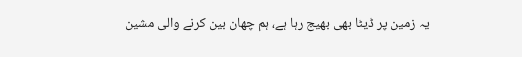یہ زمین پر ڈیٹا بھی بھیج رہا ہے، ہم چھان بین کرنے والی مشین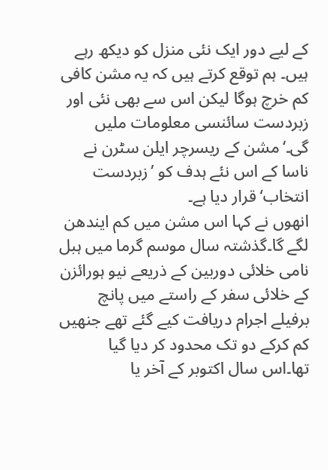کے لیے دور ایک نئی منزل کو دیکھ رہے ہیں۔ ہم توقع کرتے ہیں کہ یہ مشن کافی کم خرچ ہوگا لیکن اس سے بھی نئی اور زبردست سائنسی معلومات ملیں گی۔‘مشن کے ریسرچر ایلن سٹرن نے ناسا کے اس نئے ہدف کو ’زبردست انتخاب‘ قرار دیا ہے۔
انھوں نے کہا اس مشن میں کم ایندھن لگے گا۔گذشتہ سال موسم گرما میں ہبل نامی خلائی دوربین کے ذریعے نیو ہورائزن کے خلائی سفر کے راستے میں پانچ برفیلے اجرام دریافت کیے گئے تھے جنھیں کم کرکے دو تک محدود کر دیا گیا تھا۔اس سال اکتوبر کے آخر یا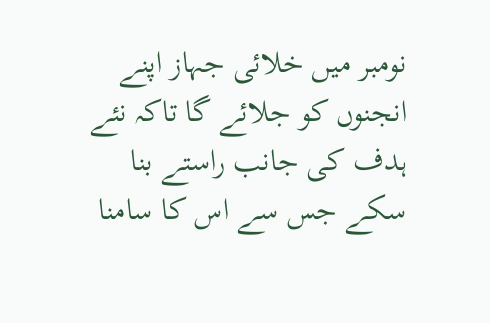نومبر میں خلائی جہاز اپنے انجنوں کو جلائے گا تاکہ نئے ہدف کی جانب راستے بنا سکے جس سے اس کا سامنا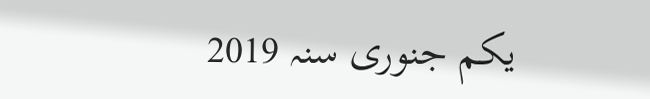یکم جنوری سنہ 2019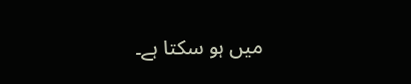میں ہو سکتا ہے۔